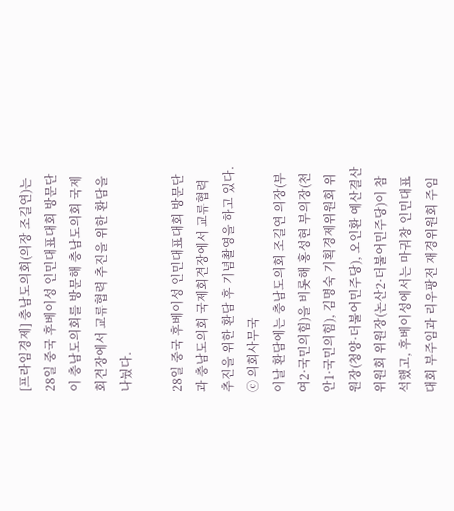[프라임경제] 충남도의회(의장 조길연)는 28일 중국 후베이성 인민대표대회 방문단이 충남도의회를 방문해 충남도의회 국제회견장에서 교류협력 추진을 위한 환담을 나눴다.

28일 중국 후베이성 인민대표대회 방문단과 충남도의회 국제회견장에서 교류협력 추진을 위한 환담 후 기념촬영을 하고 있다. ⓒ 의회사무국
이날 환담에는 충남도의회 조길연 의장(부여2·국민의힘)을 비롯해 홍성현 부의장(천안1·국민의힘), 김명숙 기획경제위원회 위원장(청양·더불어민주당), 오인환 예산결산위원회 위원장(논산2·더불어민주당)이 참석했고, 후베이성에서는 마궈창 인민대표대회 부주임과 리우팡전 재경위원회 주임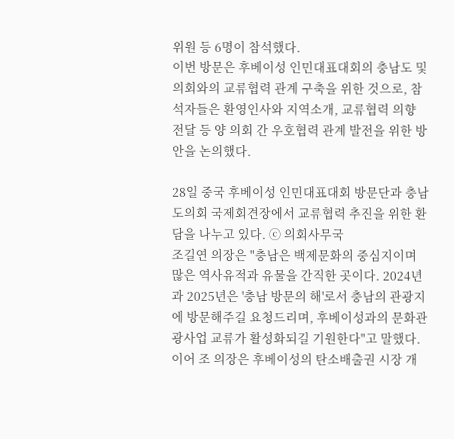위원 등 6명이 참석했다.
이번 방문은 후베이성 인민대표대회의 충남도 및 의회와의 교류협력 관계 구축을 위한 것으로, 참석자들은 환영인사와 지역소개, 교류협력 의향 전달 등 양 의회 간 우호협력 관계 발전을 위한 방안을 논의했다.

28일 중국 후베이성 인민대표대회 방문단과 충남도의회 국제회견장에서 교류협력 추진을 위한 환담을 나누고 있다. ⓒ 의회사무국
조길연 의장은 "충남은 백제문화의 중심지이며 많은 역사유적과 유물을 간직한 곳이다. 2024년과 2025년은 '충남 방문의 해'로서 충남의 관광지에 방문해주길 요청드리며, 후베이성과의 문화관광사업 교류가 활성화되길 기원한다"고 말했다.
이어 조 의장은 후베이성의 탄소배출권 시장 개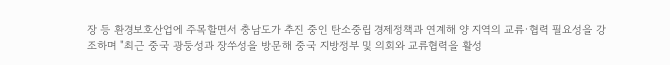장 등 환경보호산업에 주목할면서 충남도가 추진 중인 탄소중립 경제정책과 연계해 양 지역의 교류·협력 필요성을 강조하며 "최근 중국 광둥성과 장쑤성을 방문해 중국 지방정부 및 의회와 교류협력을 활성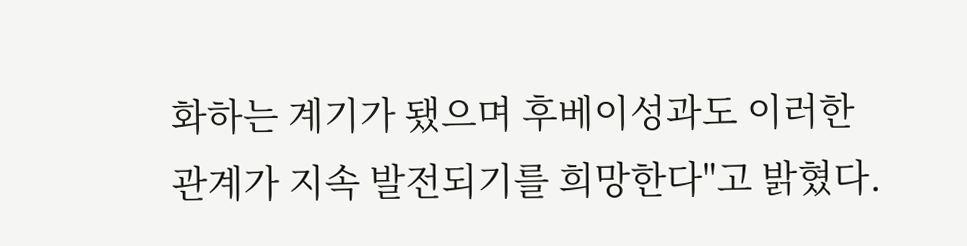화하는 계기가 됐으며 후베이성과도 이러한 관계가 지속 발전되기를 희망한다"고 밝혔다.